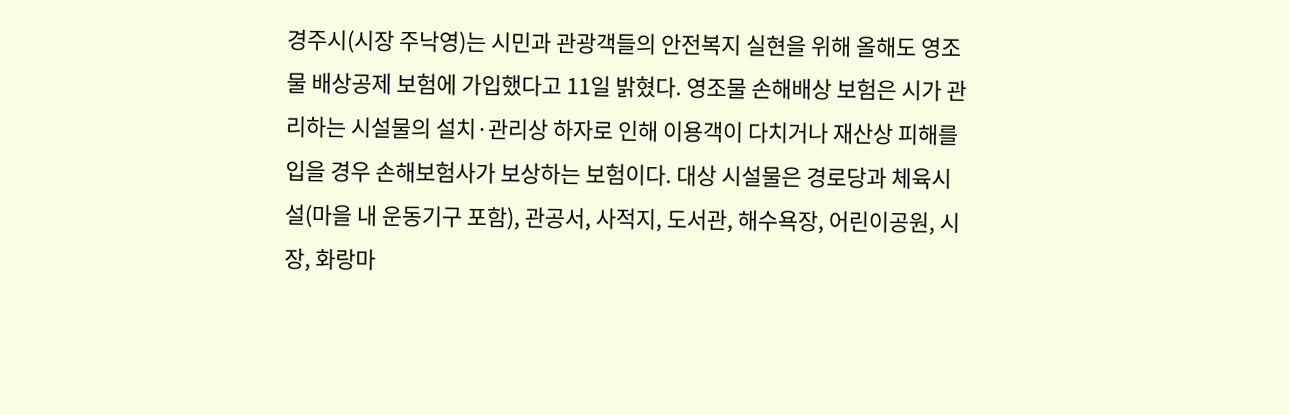경주시(시장 주낙영)는 시민과 관광객들의 안전복지 실현을 위해 올해도 영조물 배상공제 보험에 가입했다고 11일 밝혔다. 영조물 손해배상 보험은 시가 관리하는 시설물의 설치·관리상 하자로 인해 이용객이 다치거나 재산상 피해를 입을 경우 손해보험사가 보상하는 보험이다. 대상 시설물은 경로당과 체육시설(마을 내 운동기구 포함), 관공서, 사적지, 도서관, 해수욕장, 어린이공원, 시장, 화랑마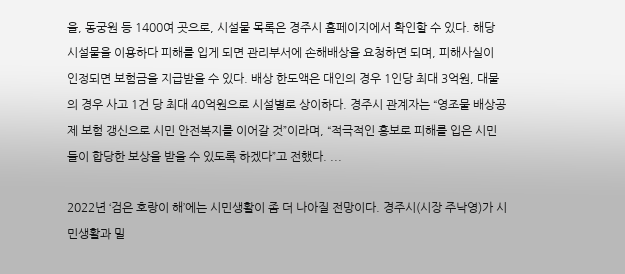을, 동궁원 등 1400여 곳으로, 시설물 목록은 경주시 홈페이지에서 확인할 수 있다. 해당 시설물을 이용하다 피해를 입게 되면 관리부서에 손해배상을 요청하면 되며, 피해사실이 인정되면 보험금을 지급받을 수 있다. 배상 한도액은 대인의 경우 1인당 최대 3억원, 대물의 경우 사고 1건 당 최대 40억원으로 시설별로 상이하다. 경주시 관계자는 “영조물 배상공제 보험 갱신으로 시민 안전복지를 이어갈 것”이라며, “적극적인 홍보로 피해를 입은 시민들이 합당한 보상을 받을 수 있도록 하겠다”고 전했다. ...

2022년 ‘검은 호랑이 해’에는 시민생활이 좀 더 나아질 전망이다. 경주시(시장 주낙영)가 시민생활과 밀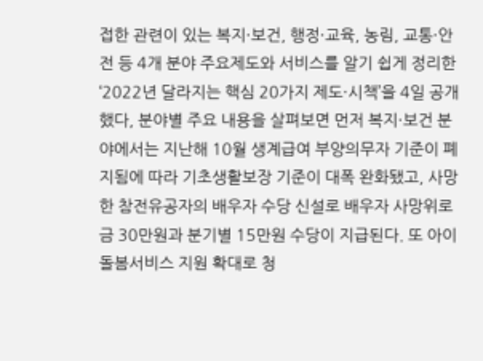접한 관련이 있는 복지·보건, 행정·교육, 농림, 교통·안전 등 4개 분야 주요제도와 서비스를 알기 쉽게 정리한 ‘2022년 달라지는 핵심 20가지 제도·시책’을 4일 공개했다, 분야별 주요 내용을 살펴보면 먼저 복지·보건 분야에서는 지난해 10월 생계급여 부양의무자 기준이 폐지됨에 따라 기초생활보장 기준이 대폭 완화됐고, 사망한 참전유공자의 배우자 수당 신설로 배우자 사망위로금 30만원과 분기별 15만원 수당이 지급된다. 또 아이돌봄서비스 지원 확대로 청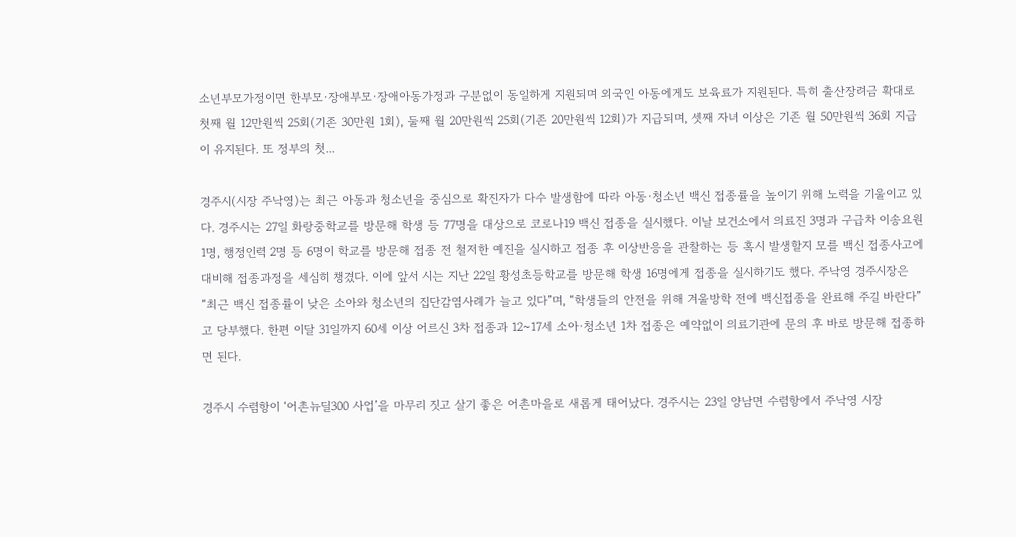소년부모가정이면 한부모·장애부모·장애아동가정과 구분없이 동일하게 지원되며 외국인 아동에게도 보육료가 지원된다. 특히 출산장려금 확대로 첫째 월 12만원씩 25회(기존 30만원 1회), 둘째 월 20만원씩 25회(기존 20만원씩 12회)가 지급되며, 셋째 자녀 이상은 기존 월 50만원씩 36회 지급이 유지된다. 또 정부의 첫...

경주시(시장 주낙영)는 최근 아동과 청소년을 중심으로 확진자가 다수 발생함에 따라 아동·청소년 백신 접종률을 높이기 위해 노력을 기울이고 있다. 경주시는 27일 화랑중학교를 방문해 학생 등 77명을 대상으로 코로나19 백신 접종을 실시했다. 이날 보건소에서 의료진 3명과 구급차 이송요원 1명, 행정인력 2명 등 6명이 학교를 방문해 접종 전 철저한 예진을 실시하고 접종 후 이상반응을 관찰하는 등 혹시 발생할지 모를 백신 접종사고에 대비해 접종과정을 세심히 챙겼다. 이에 앞서 시는 지난 22일 황성초등학교를 방문해 학생 16명에게 접종을 실시하기도 했다. 주낙영 경주시장은 “최근 백신 접종률이 낮은 소아와 청소년의 집단감염사례가 늘고 있다”며, “학생들의 안전을 위해 겨울방학 전에 백신접종을 완료해 주길 바란다”고 당부했다. 한편 이달 31일까지 60세 이상 어르신 3차 접종과 12~17세 소아·청소년 1차 접종은 예약없이 의료기관에 문의 후 바로 방문해 접종하면 된다.

경주시 수렴항이 ‘어촌뉴딜300 사업’을 마무리 짓고 살기 좋은 어촌마을로 새롭게 태어났다. 경주시는 23일 양남면 수렴항에서 주낙영 시장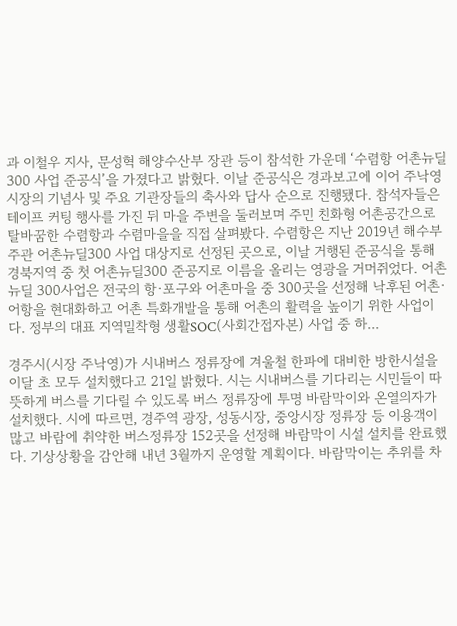과 이철우 지사, 문성혁 해양수산부 장관 등이 참석한 가운데 ‘수렴항 어촌뉴딜300 사업 준공식’을 가졌다고 밝혔다. 이날 준공식은 경과보고에 이어 주낙영 시장의 기념사 및 주요 기관장들의 축사와 답사 순으로 진행됐다. 참석자들은 테이프 커팅 행사를 가진 뒤 마을 주변을 둘러보며 주민 친화형 어촌공간으로 탈바꿈한 수렴항과 수렴마을을 직접 살펴봤다. 수렴항은 지난 2019년 해수부 주관 어촌뉴딜300 사업 대상지로 선정된 곳으로, 이날 거행된 준공식을 통해 경북지역 중 첫 어촌뉴딜300 준공지로 이름을 올리는 영광을 거머쥐었다. 어촌뉴딜 300사업은 전국의 항·포구와 어촌마을 중 300곳을 선정해 낙후된 어촌·어항을 현대화하고 어촌 특화개발을 통해 어촌의 활력을 높이기 위한 사업이다. 정부의 대표 지역밀착형 생활SOC(사회간접자본) 사업 중 하...

경주시(시장 주낙영)가 시내버스 정류장에 겨울철 한파에 대비한 방한시설을 이달 초 모두 설치했다고 21일 밝혔다. 시는 시내버스를 기다리는 시민들이 따뜻하게 버스를 기다릴 수 있도록 버스 정류장에 투명 바람막이와 온열의자가 설치했다. 시에 따르면, 경주역 광장, 성동시장, 중앙시장 정류장 등 이용객이 많고 바람에 취약한 버스정류장 152곳을 선정해 바람막이 시설 설치를 완료했다. 기상상황을 감안해 내년 3월까지 운영할 계획이다. 바람막이는 추위를 차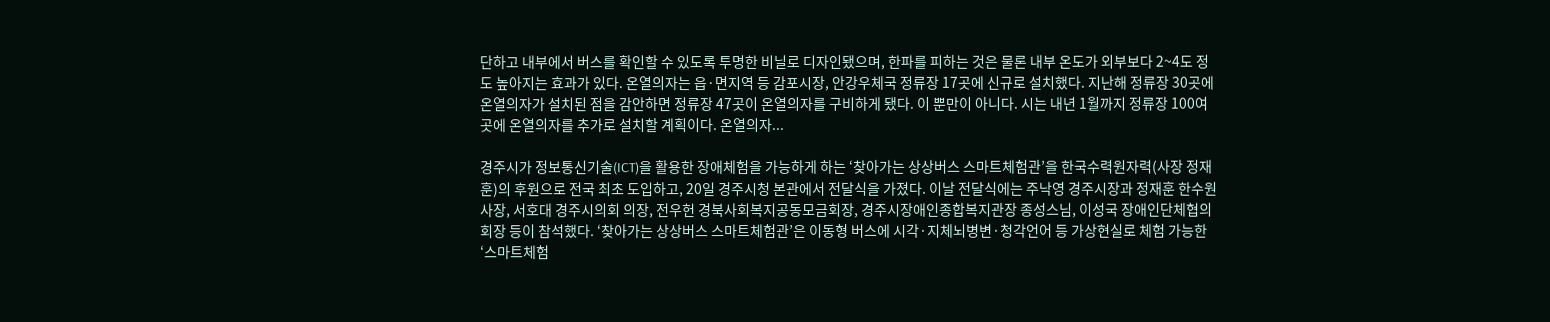단하고 내부에서 버스를 확인할 수 있도록 투명한 비닐로 디자인됐으며, 한파를 피하는 것은 물론 내부 온도가 외부보다 2~4도 정도 높아지는 효과가 있다. 온열의자는 읍·면지역 등 감포시장, 안강우체국 정류장 17곳에 신규로 설치했다. 지난해 정류장 30곳에 온열의자가 설치된 점을 감안하면 정류장 47곳이 온열의자를 구비하게 됐다. 이 뿐만이 아니다. 시는 내년 1월까지 정류장 100여 곳에 온열의자를 추가로 설치할 계획이다. 온열의자...

경주시가 정보통신기술(ICT)을 활용한 장애체험을 가능하게 하는 ‘찾아가는 상상버스 스마트체험관’을 한국수력원자력(사장 정재훈)의 후원으로 전국 최초 도입하고, 20일 경주시청 본관에서 전달식을 가졌다. 이날 전달식에는 주낙영 경주시장과 정재훈 한수원 사장, 서호대 경주시의회 의장, 전우헌 경북사회복지공동모금회장, 경주시장애인종합복지관장 종성스님, 이성국 장애인단체협의회장 등이 참석했다. ‘찾아가는 상상버스 스마트체험관’은 이동형 버스에 시각·지체뇌병변·청각언어 등 가상현실로 체험 가능한 ‘스마트체험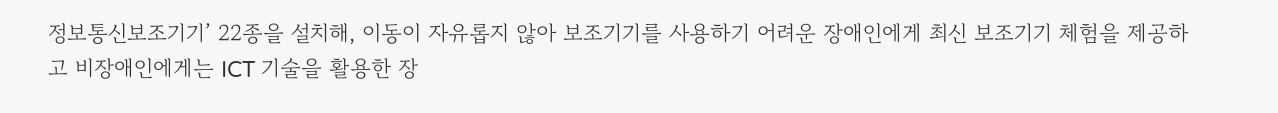정보통신보조기기’ 22종을 설치해, 이동이 자유롭지 않아 보조기기를 사용하기 어려운 장애인에게 최신 보조기기 체험을 제공하고 비장애인에게는 ICT 기술을 활용한 장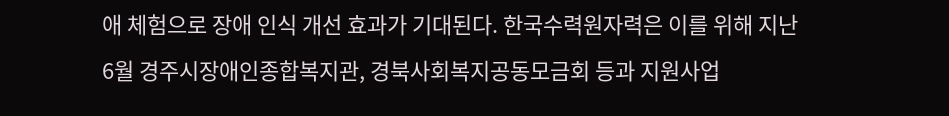애 체험으로 장애 인식 개선 효과가 기대된다. 한국수력원자력은 이를 위해 지난 6월 경주시장애인종합복지관, 경북사회복지공동모금회 등과 지원사업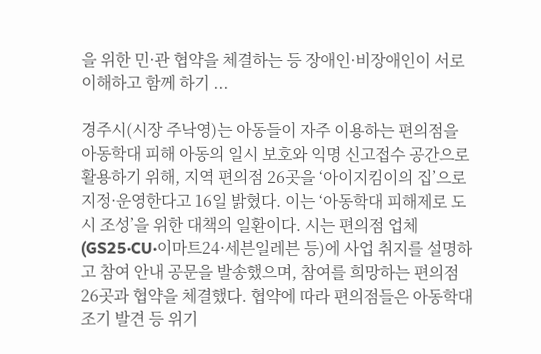을 위한 민·관 협약을 체결하는 등 장애인·비장애인이 서로 이해하고 함께 하기 ...

경주시(시장 주낙영)는 아동들이 자주 이용하는 편의점을 아동학대 피해 아동의 일시 보호와 익명 신고접수 공간으로 활용하기 위해, 지역 편의점 26곳을 ‘아이지킴이의 집’으로 지정·운영한다고 16일 밝혔다. 이는 ‘아동학대 피해제로 도시 조성’을 위한 대책의 일환이다. 시는 편의점 업체(GS25·CU·이마트24·세븐일레븐 등)에 사업 취지를 설명하고 참여 안내 공문을 발송했으며, 참여를 희망하는 편의점 26곳과 협약을 체결했다. 협약에 따라 편의점들은 아동학대 조기 발견 등 위기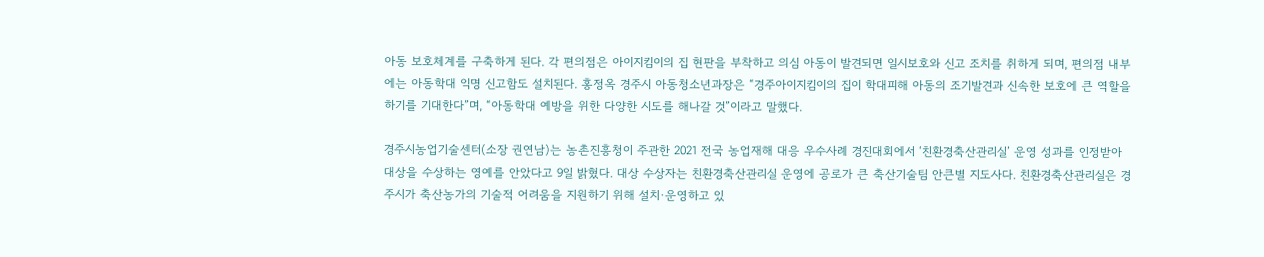아동 보호체계를 구축하게 된다. 각 편의점은 아이지킴이의 집 현판을 부착하고 의심 아동이 발견되면 일시보호와 신고 조치를 취하게 되며, 편의점 내부에는 아동학대 익명 신고함도 설치된다. 홍정옥 경주시 아동청소년과장은 “경주아이지킴이의 집이 학대피해 아동의 조기발견과 신속한 보호에 큰 역할을 하기를 기대한다”며, “아동학대 예방을 위한 다양한 시도를 해나갈 것”이라고 말했다.

경주시농업기술센터(소장 권연남)는 농촌진흥청이 주관한 2021 전국 농업재해 대응 우수사례 경진대회에서 ‘친환경축산관리실’ 운영 성과를 인정받아 대상을 수상하는 영예를 안았다고 9일 밝혔다. 대상 수상자는 친환경축산관리실 운영에 공로가 큰 축산기술팀 안큰별 지도사다. 친환경축산관리실은 경주시가 축산농가의 기술적 어려움을 지원하기 위해 설치·운영하고 있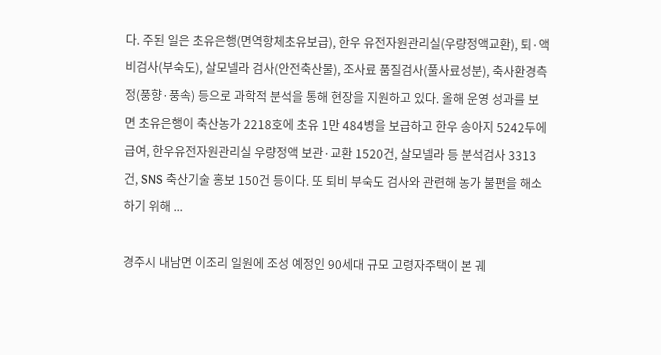다. 주된 일은 초유은행(면역항체초유보급), 한우 유전자원관리실(우량정액교환), 퇴·액비검사(부숙도), 살모넬라 검사(안전축산물), 조사료 품질검사(풀사료성분), 축사환경측정(풍향·풍속) 등으로 과학적 분석을 통해 현장을 지원하고 있다. 올해 운영 성과를 보면 초유은행이 축산농가 2218호에 초유 1만 484병을 보급하고 한우 송아지 5242두에 급여, 한우유전자원관리실 우량정액 보관·교환 1520건, 살모넬라 등 분석검사 3313건, SNS 축산기술 홍보 150건 등이다. 또 퇴비 부숙도 검사와 관련해 농가 불편을 해소하기 위해 ...

경주시 내남면 이조리 일원에 조성 예정인 90세대 규모 고령자주택이 본 궤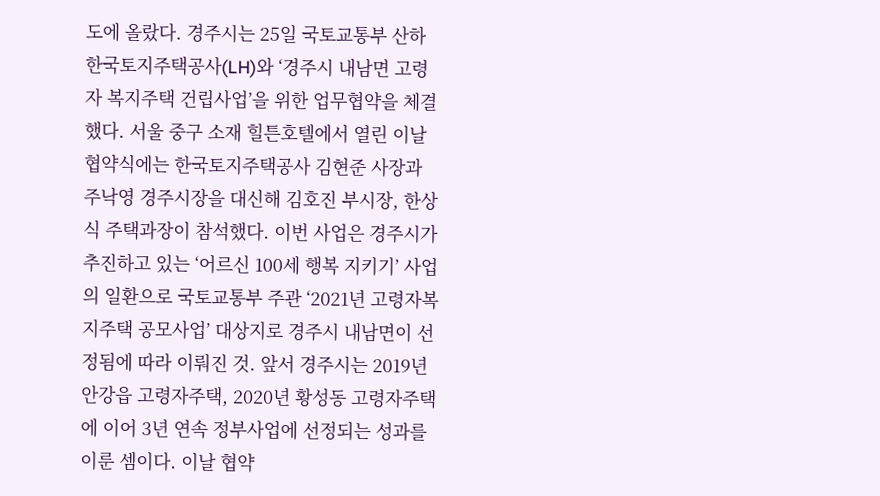도에 올랐다. 경주시는 25일 국토교통부 산하 한국토지주택공사(LH)와 ‘경주시 내남면 고령자 복지주택 건립사업’을 위한 업무협약을 체결했다. 서울 중구 소재 힐튼호텔에서 열린 이날 협약식에는 한국토지주택공사 김현준 사장과 주낙영 경주시장을 대신해 김호진 부시장, 한상식 주택과장이 참석했다. 이번 사업은 경주시가 추진하고 있는 ‘어르신 100세 행복 지키기’ 사업의 일환으로 국토교통부 주관 ‘2021년 고령자복지주택 공모사업’ 대상지로 경주시 내남면이 선정됨에 따라 이뤄진 것. 앞서 경주시는 2019년 안강읍 고령자주택, 2020년 황성동 고령자주택에 이어 3년 연속 정부사업에 선정되는 성과를 이룬 셈이다. 이날 협약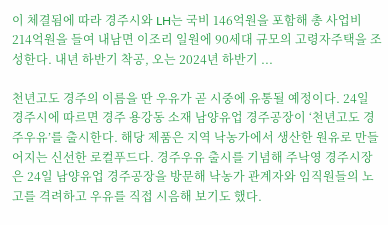이 체결됨에 따라 경주시와 LH는 국비 146억원을 포함해 총 사업비 214억원을 들여 내남면 이조리 일원에 90세대 규모의 고령자주택을 조성한다. 내년 하반기 착공, 오는 2024년 하반기 ...

천년고도 경주의 이름을 딴 우유가 곧 시중에 유통될 예정이다. 24일 경주시에 따르면 경주 용강동 소재 남양유업 경주공장이 ‘천년고도 경주우유’를 출시한다. 해당 제품은 지역 낙농가에서 생산한 원유로 만들어지는 신선한 로컬푸드다. 경주우유 출시를 기념해 주낙영 경주시장은 24일 남양유업 경주공장을 방문해 낙농가 관계자와 임직원들의 노고를 격려하고 우유를 직접 시음해 보기도 했다.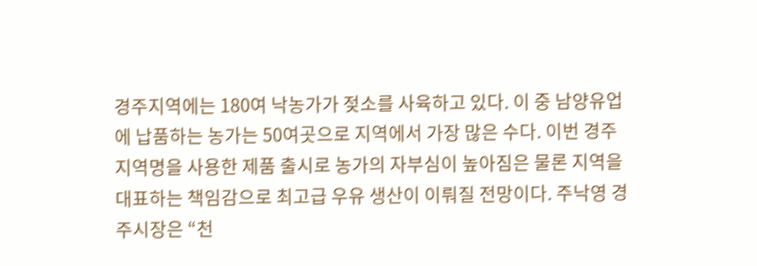경주지역에는 180여 낙농가가 젖소를 사육하고 있다. 이 중 남양유업에 납품하는 농가는 50여곳으로 지역에서 가장 많은 수다. 이번 경주 지역명을 사용한 제품 출시로 농가의 자부심이 높아짐은 물론 지역을 대표하는 책임감으로 최고급 우유 생산이 이뤄질 전망이다. 주낙영 경주시장은 “천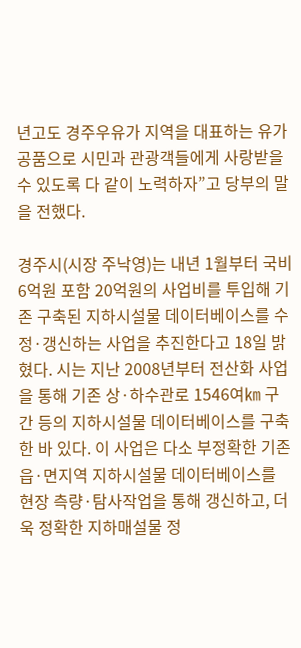년고도 경주우유가 지역을 대표하는 유가공품으로 시민과 관광객들에게 사랑받을 수 있도록 다 같이 노력하자”고 당부의 말을 전했다.

경주시(시장 주낙영)는 내년 1월부터 국비 6억원 포함 20억원의 사업비를 투입해 기존 구축된 지하시설물 데이터베이스를 수정·갱신하는 사업을 추진한다고 18일 밝혔다. 시는 지난 2008년부터 전산화 사업을 통해 기존 상·하수관로 1546여㎞ 구간 등의 지하시설물 데이터베이스를 구축한 바 있다. 이 사업은 다소 부정확한 기존 읍·면지역 지하시설물 데이터베이스를 현장 측량·탐사작업을 통해 갱신하고, 더욱 정확한 지하매설물 정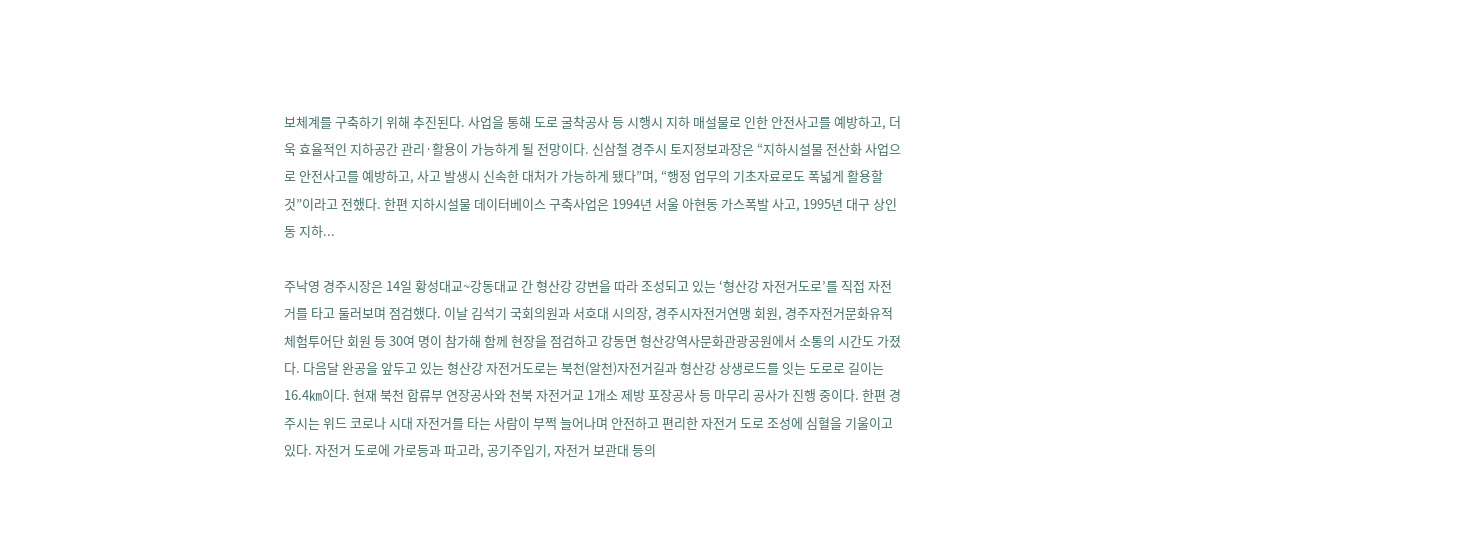보체계를 구축하기 위해 추진된다. 사업을 통해 도로 굴착공사 등 시행시 지하 매설물로 인한 안전사고를 예방하고, 더욱 효율적인 지하공간 관리·활용이 가능하게 될 전망이다. 신삼철 경주시 토지정보과장은 “지하시설물 전산화 사업으로 안전사고를 예방하고, 사고 발생시 신속한 대처가 가능하게 됐다”며, “행정 업무의 기초자료로도 폭넓게 활용할 것”이라고 전했다. 한편 지하시설물 데이터베이스 구축사업은 1994년 서울 아현동 가스폭발 사고, 1995년 대구 상인동 지하...

주낙영 경주시장은 14일 황성대교~강동대교 간 형산강 강변을 따라 조성되고 있는 ‘형산강 자전거도로’를 직접 자전거를 타고 둘러보며 점검했다. 이날 김석기 국회의원과 서호대 시의장, 경주시자전거연맹 회원, 경주자전거문화유적체험투어단 회원 등 30여 명이 참가해 함께 현장을 점검하고 강동면 형산강역사문화관광공원에서 소통의 시간도 가졌다. 다음달 완공을 앞두고 있는 형산강 자전거도로는 북천(알천)자전거길과 형산강 상생로드를 잇는 도로로 길이는 16.4㎞이다. 현재 북천 합류부 연장공사와 천북 자전거교 1개소 제방 포장공사 등 마무리 공사가 진행 중이다. 한편 경주시는 위드 코로나 시대 자전거를 타는 사람이 부쩍 늘어나며 안전하고 편리한 자전거 도로 조성에 심혈을 기울이고 있다. 자전거 도로에 가로등과 파고라, 공기주입기, 자전거 보관대 등의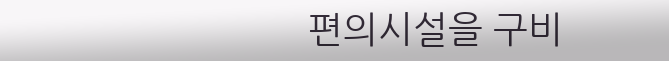편의시설을 구비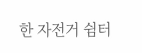한 자전거 쉼터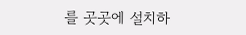를 곳곳에 설치하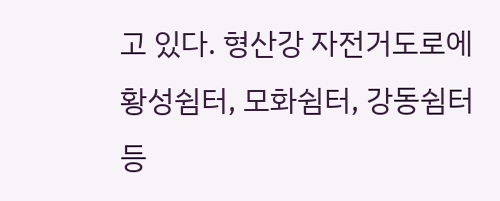고 있다. 형산강 자전거도로에 황성쉼터, 모화쉼터, 강동쉼터 등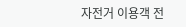자전거 이용객 전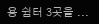용 쉼터 3곳을 ...